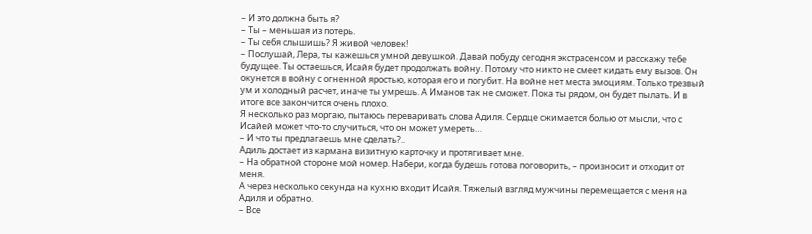– И это должна быть я?
– Ты – меньшая из потерь.
– Ты себя слышишь? Я живой человек!
– Послушай, Лера, ты кажешься умной девушкой. Давай побуду сегодня экстрасенсом и расскажу тебе будущее. Ты остаешься, Исайя будет продолжать войну. Потому что никто не смеет кидать ему вызов. Он окунется в войну с огненной яростью, которая его и погубит. На войне нет места эмоциям. Только трезвый ум и холодный расчет, иначе ты умрешь. А Иманов так не сможет. Пока ты рядом, он будет пылать. И в итоге все закончится очень плохо.
Я несколько раз моргаю, пытаюсь переваривать слова Адиля. Сердце сжимается болью от мысли, что с Исайей может что-то случиться, что он может умереть…
– И что ты предлагаешь мне сделать?..
Адиль достает из кармана визитную карточку и протягивает мне.
– На обратной стороне мой номер. Набери, когда будешь готова поговорить, – произносит и отходит от меня.
А через несколько секунда на кухню входит Исайя. Тяжелый взгляд мужчины перемещается с меня на Адиля и обратно.
– Все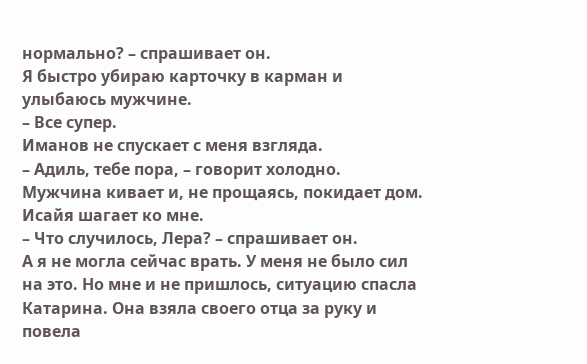нормально? – спрашивает он.
Я быстро убираю карточку в карман и улыбаюсь мужчине.
– Все супер.
Иманов не спускает с меня взгляда.
– Адиль, тебе пора, – говорит холодно.
Мужчина кивает и, не прощаясь, покидает дом.
Исайя шагает ко мне.
– Что случилось, Лера? – спрашивает он.
А я не могла сейчас врать. У меня не было сил на это. Но мне и не пришлось, ситуацию спасла Катарина. Она взяла своего отца за руку и повела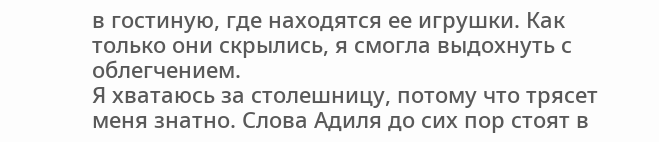в гостиную, где находятся ее игрушки. Как только они скрылись, я смогла выдохнуть с облегчением.
Я хватаюсь за столешницу, потому что трясет меня знатно. Слова Адиля до сих пор стоят в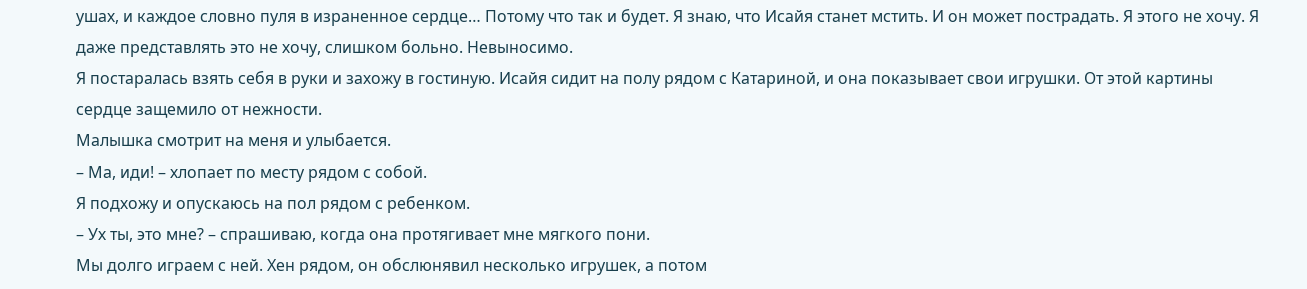ушах, и каждое словно пуля в израненное сердце… Потому что так и будет. Я знаю, что Исайя станет мстить. И он может пострадать. Я этого не хочу. Я даже представлять это не хочу, слишком больно. Невыносимо.
Я постаралась взять себя в руки и захожу в гостиную. Исайя сидит на полу рядом с Катариной, и она показывает свои игрушки. От этой картины сердце защемило от нежности.
Малышка смотрит на меня и улыбается.
– Ма, иди! – хлопает по месту рядом с собой.
Я подхожу и опускаюсь на пол рядом с ребенком.
– Ух ты, это мне? – спрашиваю, когда она протягивает мне мягкого пони.
Мы долго играем с ней. Хен рядом, он обслюнявил несколько игрушек, а потом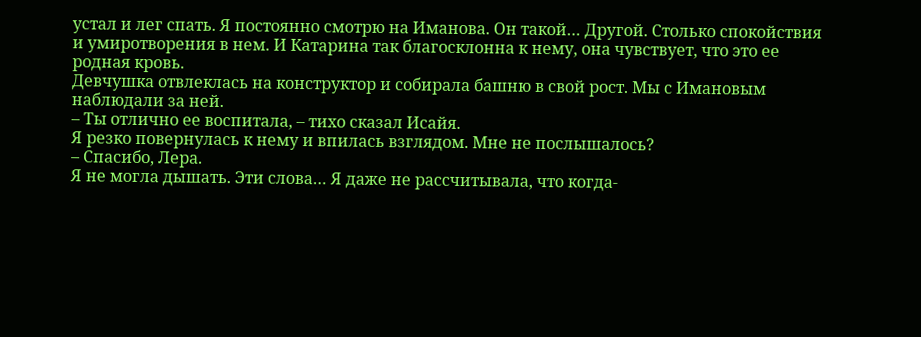устал и лег спать. Я постоянно смотрю на Иманова. Он такой… Другой. Столько спокойствия и умиротворения в нем. И Катарина так благосклонна к нему, она чувствует, что это ее родная кровь.
Девчушка отвлеклась на конструктор и собирала башню в свой рост. Мы с Имановым наблюдали за ней.
– Ты отлично ее воспитала, – тихо сказал Исайя.
Я резко повернулась к нему и впилась взглядом. Мне не послышалось?
– Спасибо, Лера.
Я не могла дышать. Эти слова… Я даже не рассчитывала, что когда-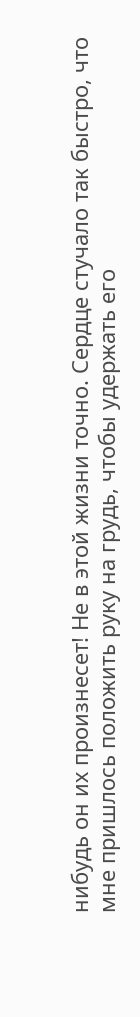нибудь он их произнесет! Не в этой жизни точно. Сердце стучало так быстро, что мне пришлось положить руку на грудь, чтобы удержать его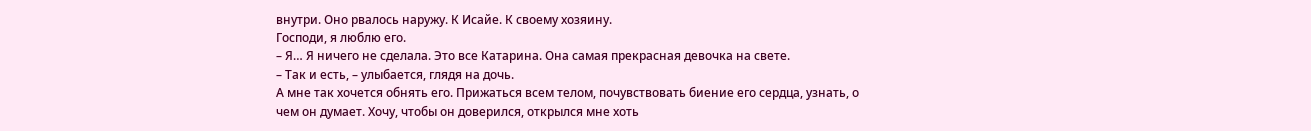внутри. Оно рвалось наружу. К Исайе. К своему хозяину.
Господи, я люблю его.
– Я… Я ничего не сделала. Это все Катарина. Она самая прекрасная девочка на свете.
– Так и есть, – улыбается, глядя на дочь.
А мне так хочется обнять его. Прижаться всем телом, почувствовать биение его сердца, узнать, о чем он думает. Хочу, чтобы он доверился, открылся мне хоть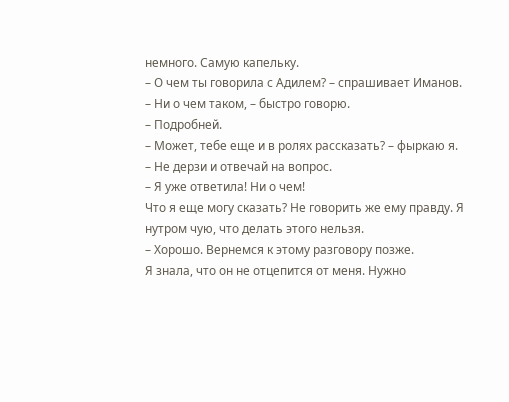немного. Самую капельку.
– О чем ты говорила с Адилем? – спрашивает Иманов.
– Ни о чем таком, – быстро говорю.
– Подробней.
– Может, тебе еще и в ролях рассказать? – фыркаю я.
– Не дерзи и отвечай на вопрос.
– Я уже ответила! Ни о чем!
Что я еще могу сказать? Не говорить же ему правду. Я нутром чую, что делать этого нельзя.
– Хорошо. Вернемся к этому разговору позже.
Я знала, что он не отцепится от меня. Нужно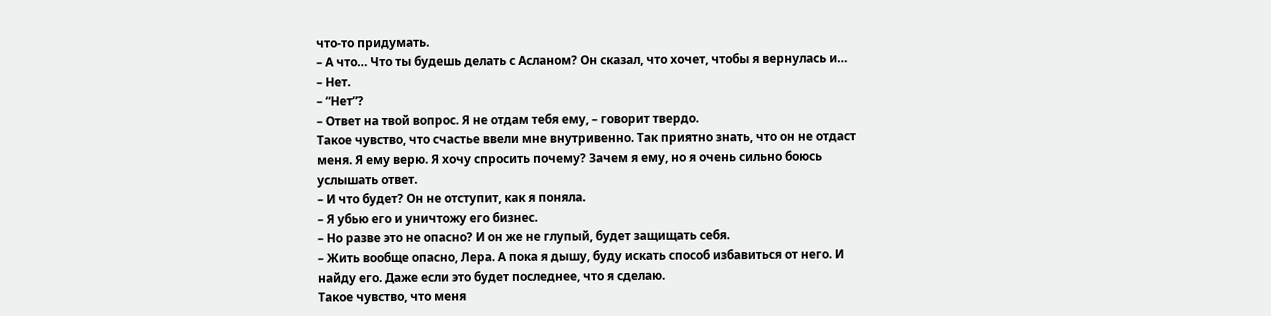что-то придумать.
– А что… Что ты будешь делать с Асланом? Он сказал, что хочет, чтобы я вернулась и…
– Нет.
– “Нет”?
– Ответ на твой вопрос. Я не отдам тебя ему, – говорит твердо.
Такое чувство, что счастье ввели мне внутривенно. Так приятно знать, что он не отдаст меня. Я ему верю. Я хочу спросить почему? Зачем я ему, но я очень сильно боюсь услышать ответ.
– И что будет? Он не отступит, как я поняла.
– Я убью его и уничтожу его бизнес.
– Но разве это не опасно? И он же не глупый, будет защищать себя.
– Жить вообще опасно, Лера. А пока я дышу, буду искать способ избавиться от него. И найду его. Даже если это будет последнее, что я сделаю.
Такое чувство, что меня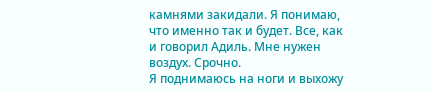камнями закидали. Я понимаю, что именно так и будет. Все, как и говорил Адиль. Мне нужен воздух. Срочно.
Я поднимаюсь на ноги и выхожу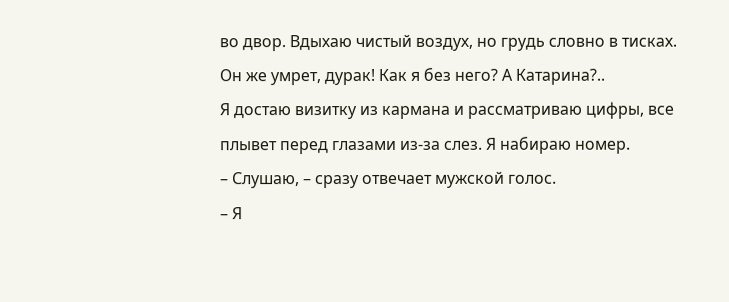во двор. Вдыхаю чистый воздух, но грудь словно в тисках. Он же умрет, дурак! Как я без него? А Катарина?..
Я достаю визитку из кармана и рассматриваю цифры, все плывет перед глазами из-за слез. Я набираю номер.
– Слушаю, – сразу отвечает мужской голос.
– Я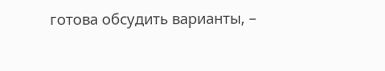готова обсудить варианты, –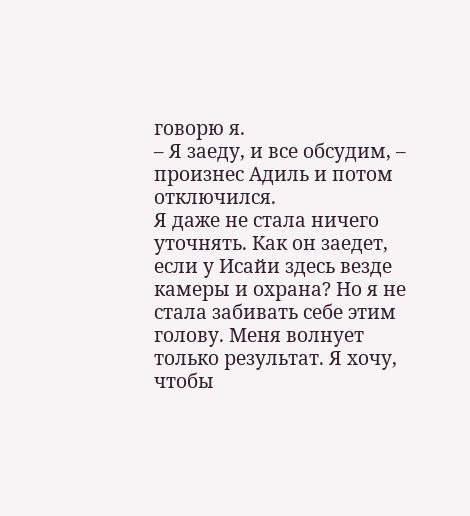говорю я.
– Я заеду, и все обсудим, – произнес Адиль и потом отключился.
Я даже не стала ничего уточнять. Как он заедет, если у Исайи здесь везде камеры и охрана? Но я не стала забивать себе этим голову. Меня волнует только результат. Я хочу, чтобы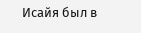Исайя был в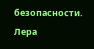безопасности.
Лера